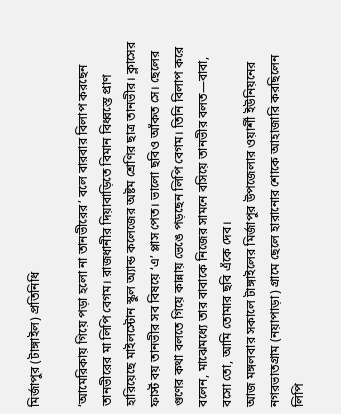মির্জাপুর (টাঙ্গাইল) প্রতিনিধি

‘আমেরিকায় গিয়ে পড়া হলো না তানভীরের’ বলে বারবার বিলাপ করছেন তানভীরের মা লিপি বেগম। রাজধানীর দিয়াবাড়িতে বিমান বিধ্বস্তে প্রাণ হারিয়েছে মাইলস্টোন স্কুল অ্যান্ড কলেজের অষ্টম শ্রেণির ছাত্র তানভীর। ক্লাসের ফার্স্ট বয় তানভীর সব বিষয়ে ‘এ’ প্লাস পেত। ভালো ছবিও আঁকত সে। ছেলের গুণের কথা বলতে গিয়ে কান্নায় ভেঙে পড়ছেন লিপি বেগম। তিনি বিলাপ করে বলেন, মাঝেমধ্যে তার বাবাকে নিজের সামনে বসিয়ে তানভীর বলত—বাবা, বসো তো, আমি তোমার ছবি এঁকে দেব।
আজ মঙ্গলবার সকালে টাঙ্গাইলের মির্জাপুর উপজেলার ওয়ার্শী ইউনিয়নের নগরভাতগ্রাম (নয়াপাড়া) গ্রামে ছেলে হারানোর শোকে আহাজারি করছিলেন লিপি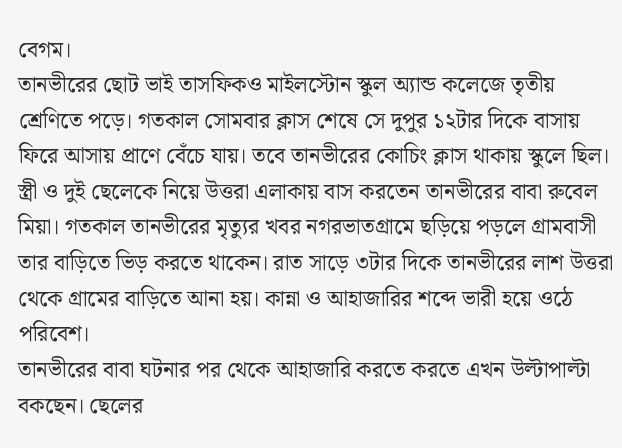বেগম।
তানভীরের ছোট ভাই তাসফিকও মাইলস্টোন স্কুল অ্যান্ড কলেজে তৃতীয় শ্রেণিতে পড়ে। গতকাল সোমবার ক্লাস শেষে সে দুপুর ১২টার দিকে বাসায় ফিরে আসায় প্রাণে বেঁচে যায়। তবে তানভীরের কোচিং ক্লাস থাকায় স্কুলে ছিল। স্ত্রী ও দুই ছেলেকে নিয়ে উত্তরা এলাকায় বাস করতেন তানভীরের বাবা রুবেল মিয়া। গতকাল তানভীরের মৃত্যুর খবর নগরভাতগ্রামে ছড়িয়ে পড়লে গ্রামবাসী তার বাড়িতে ভিড় করতে থাকেন। রাত সাড়ে ৩টার দিকে তানভীরের লাশ উত্তরা থেকে গ্রামের বাড়িতে আনা হয়। কান্না ও আহাজারির শব্দে ভারী হয়ে ওঠে পরিবেশ।
তানভীরের বাবা ঘটনার পর থেকে আহাজারি করতে করতে এখন উল্টাপাল্টা বকছেন। ছেলের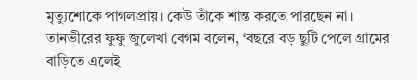মৃত্যুশোকে পাগলপ্রায়। কেউ তাঁকে শান্ত করতে পারছেন না।
তানভীরের ফুফু জুলেখা বেগম বলেন, ‘বছরে বড় ছুটি পেলে গ্রামের বাড়িতে এলেই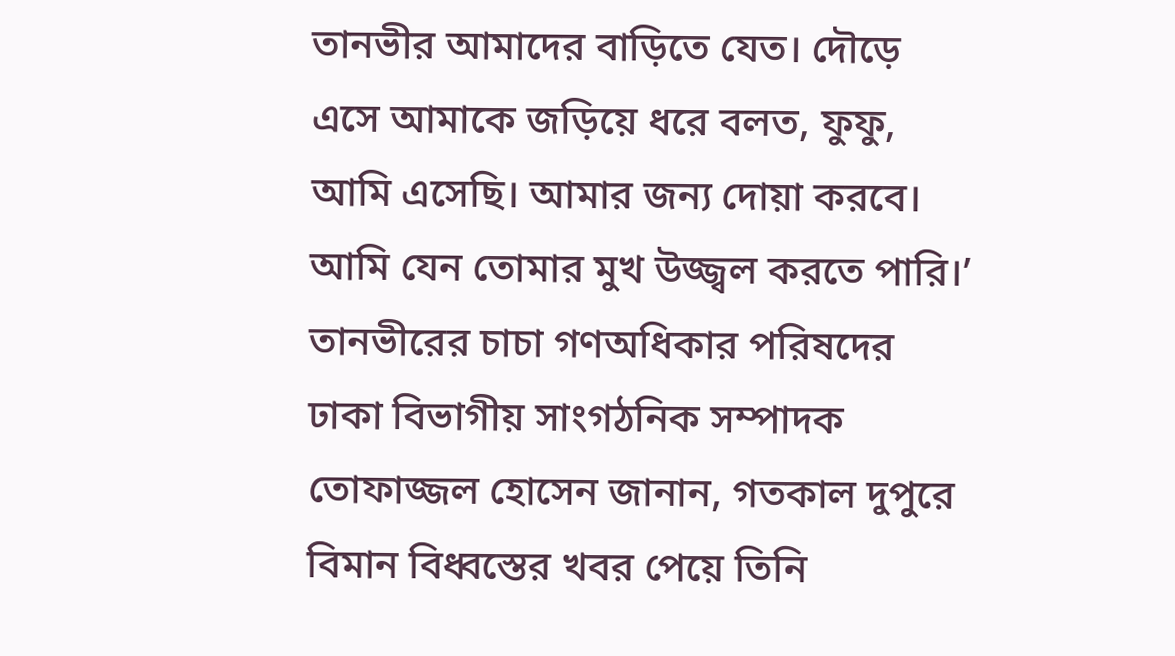তানভীর আমাদের বাড়িতে যেত। দৌড়ে এসে আমাকে জড়িয়ে ধরে বলত, ফুফু, আমি এসেছি। আমার জন্য দোয়া করবে। আমি যেন তোমার মুখ উজ্জ্বল করতে পারি।’ তানভীরের চাচা গণঅধিকার পরিষদের ঢাকা বিভাগীয় সাংগঠনিক সম্পাদক তোফাজ্জল হোসেন জানান, গতকাল দুপুরে বিমান বিধ্বস্তের খবর পেয়ে তিনি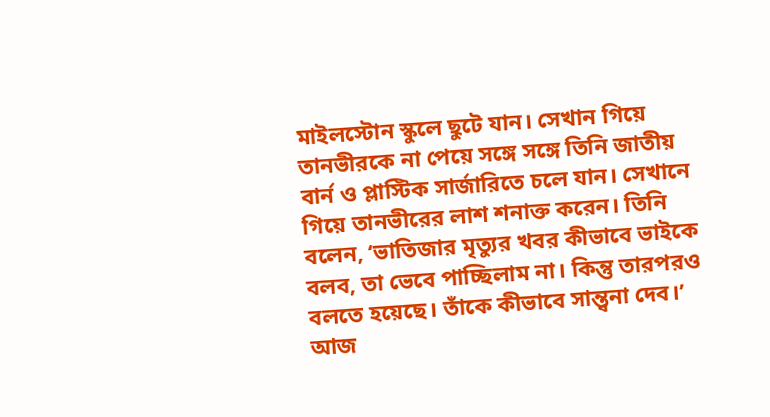মাইলস্টোন স্কুলে ছুটে যান। সেখান গিয়ে তানভীরকে না পেয়ে সঙ্গে সঙ্গে তিনি জাতীয় বার্ন ও প্লাস্টিক সার্জারিতে চলে যান। সেখানে গিয়ে তানভীরের লাশ শনাক্ত করেন। তিনি বলেন, ‘ভাতিজার মৃত্যুর খবর কীভাবে ভাইকে বলব, তা ভেবে পাচ্ছিলাম না। কিন্তু তারপরও বলতে হয়েছে। তাঁকে কীভাবে সান্ত্বনা দেব।’
আজ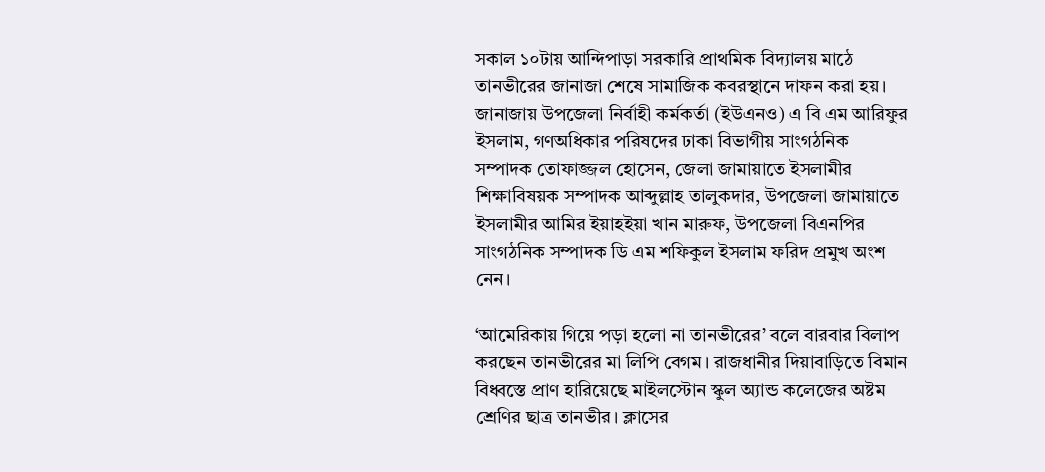সকাল ১০টায় আন্দিপাড়া সরকারি প্রাথমিক বিদ্যালয় মাঠে তানভীরের জানাজা শেষে সামাজিক কবরস্থানে দাফন করা হয়।
জানাজায় উপজেলা নির্বাহী কর্মকর্তা (ইউএনও) এ বি এম আরিফুর ইসলাম, গণঅধিকার পরিষদের ঢাকা বিভাগীয় সাংগঠনিক সম্পাদক তোফাজ্জল হোসেন, জেলা জামায়াতে ইসলামীর শিক্ষাবিষয়ক সম্পাদক আব্দুল্লাহ তালুকদার, উপজেলা জামায়াতে ইসলামীর আমির ইয়াহইয়া খান মারুফ, উপজেলা বিএনপির সাংগঠনিক সম্পাদক ডি এম শফিকুল ইসলাম ফরিদ প্রমুখ অংশ নেন।

‘আমেরিকায় গিয়ে পড়া হলো না তানভীরের’ বলে বারবার বিলাপ করছেন তানভীরের মা লিপি বেগম। রাজধানীর দিয়াবাড়িতে বিমান বিধ্বস্তে প্রাণ হারিয়েছে মাইলস্টোন স্কুল অ্যান্ড কলেজের অষ্টম শ্রেণির ছাত্র তানভীর। ক্লাসের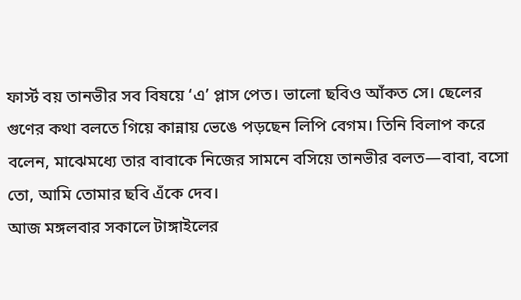ফার্স্ট বয় তানভীর সব বিষয়ে ‘এ’ প্লাস পেত। ভালো ছবিও আঁকত সে। ছেলের গুণের কথা বলতে গিয়ে কান্নায় ভেঙে পড়ছেন লিপি বেগম। তিনি বিলাপ করে বলেন, মাঝেমধ্যে তার বাবাকে নিজের সামনে বসিয়ে তানভীর বলত—বাবা, বসো তো, আমি তোমার ছবি এঁকে দেব।
আজ মঙ্গলবার সকালে টাঙ্গাইলের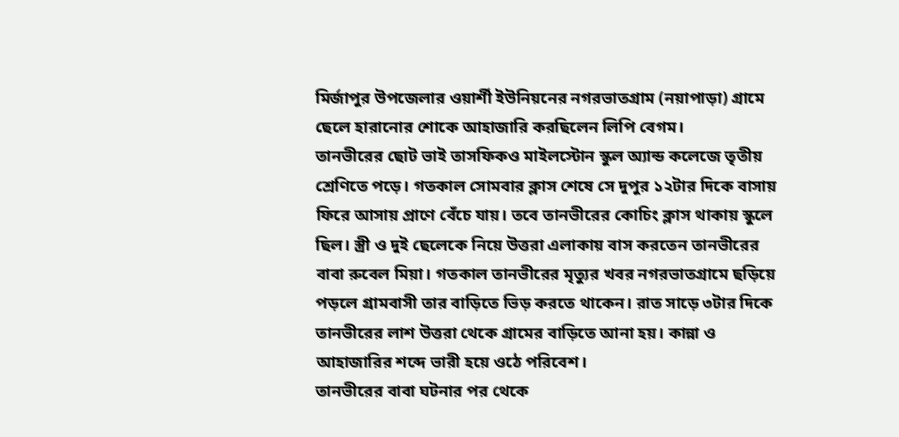মির্জাপুর উপজেলার ওয়ার্শী ইউনিয়নের নগরভাতগ্রাম (নয়াপাড়া) গ্রামে ছেলে হারানোর শোকে আহাজারি করছিলেন লিপি বেগম।
তানভীরের ছোট ভাই তাসফিকও মাইলস্টোন স্কুল অ্যান্ড কলেজে তৃতীয় শ্রেণিতে পড়ে। গতকাল সোমবার ক্লাস শেষে সে দুপুর ১২টার দিকে বাসায় ফিরে আসায় প্রাণে বেঁচে যায়। তবে তানভীরের কোচিং ক্লাস থাকায় স্কুলে ছিল। স্ত্রী ও দুই ছেলেকে নিয়ে উত্তরা এলাকায় বাস করতেন তানভীরের বাবা রুবেল মিয়া। গতকাল তানভীরের মৃত্যুর খবর নগরভাতগ্রামে ছড়িয়ে পড়লে গ্রামবাসী তার বাড়িতে ভিড় করতে থাকেন। রাত সাড়ে ৩টার দিকে তানভীরের লাশ উত্তরা থেকে গ্রামের বাড়িতে আনা হয়। কান্না ও আহাজারির শব্দে ভারী হয়ে ওঠে পরিবেশ।
তানভীরের বাবা ঘটনার পর থেকে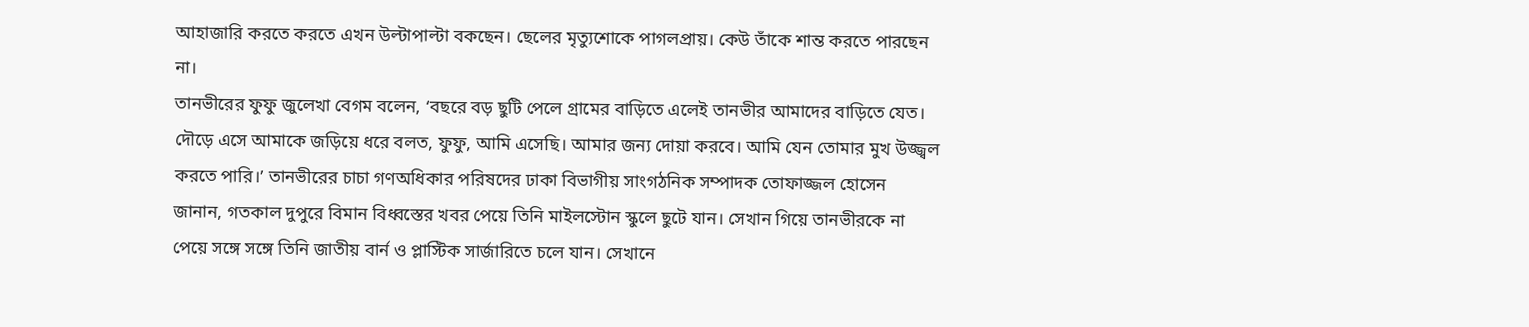আহাজারি করতে করতে এখন উল্টাপাল্টা বকছেন। ছেলের মৃত্যুশোকে পাগলপ্রায়। কেউ তাঁকে শান্ত করতে পারছেন না।
তানভীরের ফুফু জুলেখা বেগম বলেন, ‘বছরে বড় ছুটি পেলে গ্রামের বাড়িতে এলেই তানভীর আমাদের বাড়িতে যেত। দৌড়ে এসে আমাকে জড়িয়ে ধরে বলত, ফুফু, আমি এসেছি। আমার জন্য দোয়া করবে। আমি যেন তোমার মুখ উজ্জ্বল করতে পারি।’ তানভীরের চাচা গণঅধিকার পরিষদের ঢাকা বিভাগীয় সাংগঠনিক সম্পাদক তোফাজ্জল হোসেন জানান, গতকাল দুপুরে বিমান বিধ্বস্তের খবর পেয়ে তিনি মাইলস্টোন স্কুলে ছুটে যান। সেখান গিয়ে তানভীরকে না পেয়ে সঙ্গে সঙ্গে তিনি জাতীয় বার্ন ও প্লাস্টিক সার্জারিতে চলে যান। সেখানে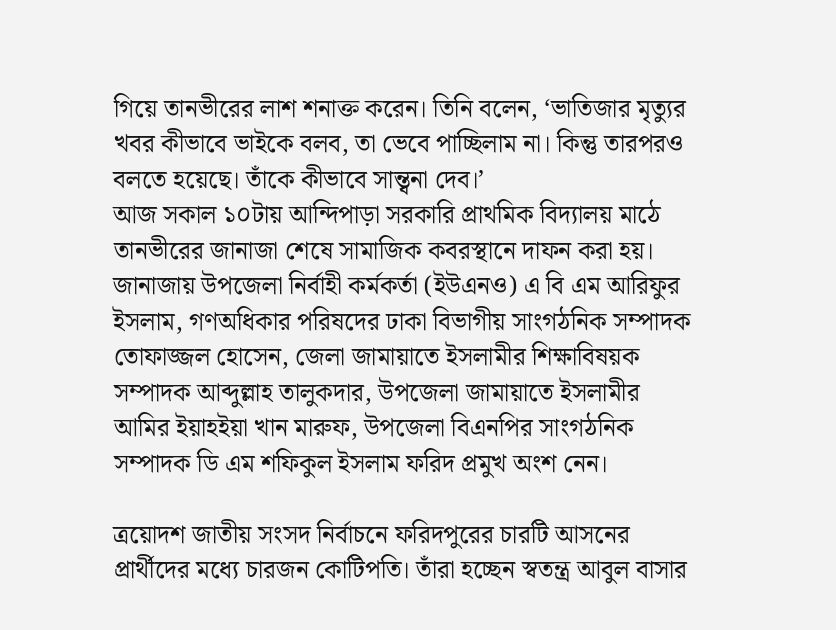গিয়ে তানভীরের লাশ শনাক্ত করেন। তিনি বলেন, ‘ভাতিজার মৃত্যুর খবর কীভাবে ভাইকে বলব, তা ভেবে পাচ্ছিলাম না। কিন্তু তারপরও বলতে হয়েছে। তাঁকে কীভাবে সান্ত্বনা দেব।’
আজ সকাল ১০টায় আন্দিপাড়া সরকারি প্রাথমিক বিদ্যালয় মাঠে তানভীরের জানাজা শেষে সামাজিক কবরস্থানে দাফন করা হয়।
জানাজায় উপজেলা নির্বাহী কর্মকর্তা (ইউএনও) এ বি এম আরিফুর ইসলাম, গণঅধিকার পরিষদের ঢাকা বিভাগীয় সাংগঠনিক সম্পাদক তোফাজ্জল হোসেন, জেলা জামায়াতে ইসলামীর শিক্ষাবিষয়ক সম্পাদক আব্দুল্লাহ তালুকদার, উপজেলা জামায়াতে ইসলামীর আমির ইয়াহইয়া খান মারুফ, উপজেলা বিএনপির সাংগঠনিক সম্পাদক ডি এম শফিকুল ইসলাম ফরিদ প্রমুখ অংশ নেন।

ত্রয়োদশ জাতীয় সংসদ নির্বাচনে ফরিদপুরের চারটি আসনের প্রার্থীদের মধ্যে চারজন কোটিপতি। তাঁরা হচ্ছেন স্বতন্ত্র আবুল বাসার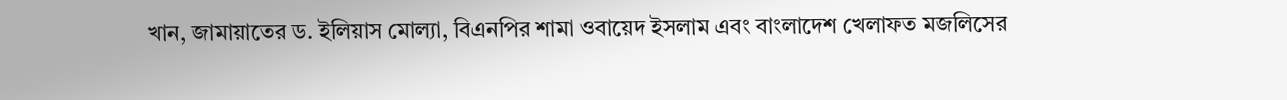খান, জামায়াতের ড. ইলিয়াস মোল্যা, বিএনপির শামা ওবায়েদ ইসলাম এবং বাংলাদেশ খেলাফত মজলিসের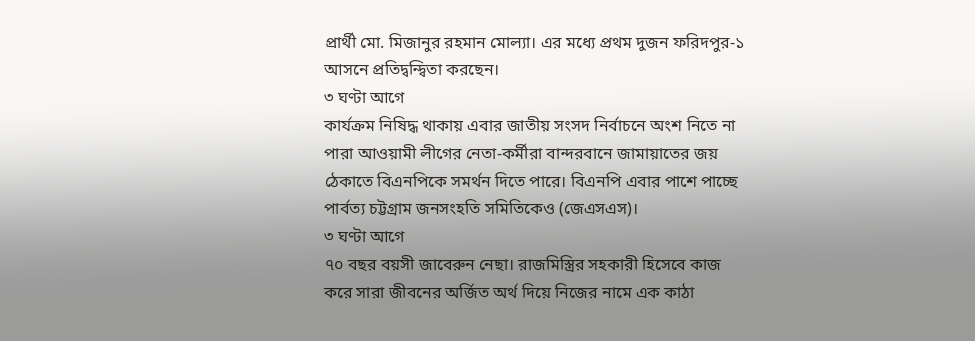প্রার্থী মো. মিজানুর রহমান মোল্যা। এর মধ্যে প্রথম দুজন ফরিদপুর-১ আসনে প্রতিদ্বন্দ্বিতা করছেন।
৩ ঘণ্টা আগে
কার্যক্রম নিষিদ্ধ থাকায় এবার জাতীয় সংসদ নির্বাচনে অংশ নিতে না পারা আওয়ামী লীগের নেতা-কর্মীরা বান্দরবানে জামায়াতের জয় ঠেকাতে বিএনপিকে সমর্থন দিতে পারে। বিএনপি এবার পাশে পাচ্ছে পার্বত্য চট্টগ্রাম জনসংহতি সমিতিকেও (জেএসএস)।
৩ ঘণ্টা আগে
৭০ বছর বয়সী জাবেরুন নেছা। রাজমিস্ত্রির সহকারী হিসেবে কাজ করে সারা জীবনের অর্জিত অর্থ দিয়ে নিজের নামে এক কাঠা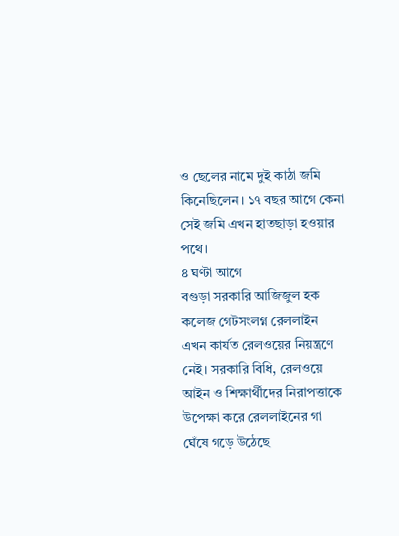ও ছেলের নামে দুই কাঠা জমি কিনেছিলেন। ১৭ বছর আগে কেনা সেই জমি এখন হাতছাড়া হওয়ার পথে।
৪ ঘণ্টা আগে
বগুড়া সরকারি আজিজুল হক কলেজ গেটসংলগ্ন রেললাইন এখন কার্যত রেলওয়ের নিয়ন্ত্রণে নেই। সরকারি বিধি, রেলওয়ে আইন ও শিক্ষার্থীদের নিরাপত্তাকে উপেক্ষা করে রেললাইনের গা ঘেঁষে গড়ে উঠেছে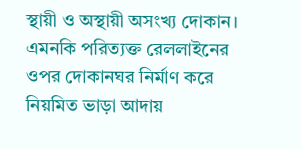স্থায়ী ও অস্থায়ী অসংখ্য দোকান। এমনকি পরিত্যক্ত রেললাইনের ওপর দোকানঘর নির্মাণ করে নিয়মিত ভাড়া আদায়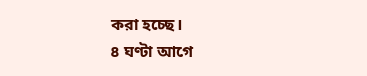করা হচ্ছে।
৪ ঘণ্টা আগে